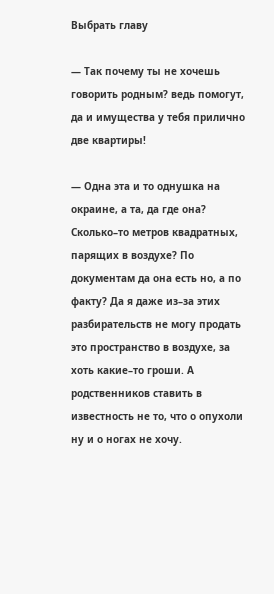Выбрать главу

— Так почему ты не хочешь говорить родным? ведь помогут, да и имущества у тебя прилично две квартиры!

— Одна эта и то однушка на окраине, а та, да где она? Сколько–то метров квадратных, парящих в воздухе? По документам да она есть но, а по факту? Да я даже из–за этих разбирательств не могу продать это пространство в воздухе, за хоть какие–то гроши. А родственников ставить в известность не то, что о опухоли ну и о ногах не хочу.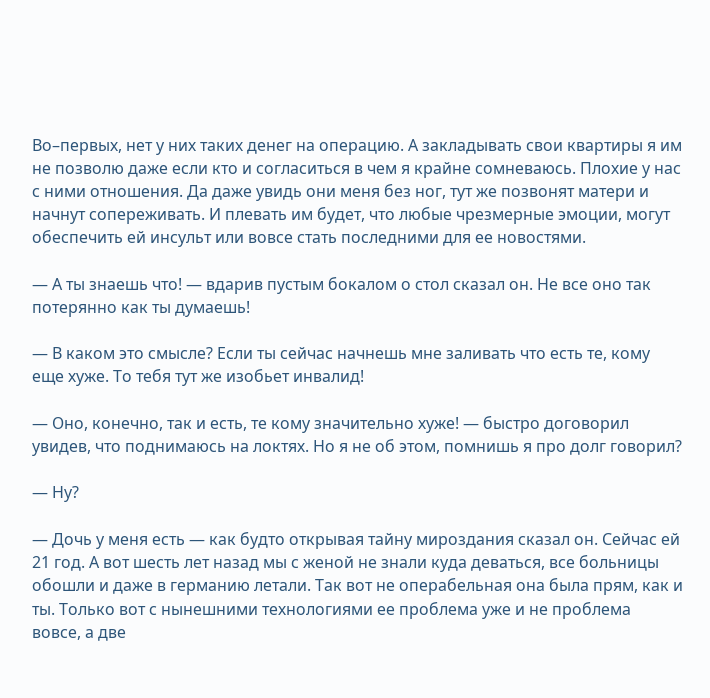Во–первых, нет у них таких денег на операцию. А закладывать свои квартиры я им не позволю даже если кто и согласиться в чем я крайне сомневаюсь. Плохие у нас с ними отношения. Да даже увидь они меня без ног, тут же позвонят матери и начнут сопереживать. И плевать им будет, что любые чрезмерные эмоции, могут обеспечить ей инсульт или вовсе стать последними для ее новостями.

— А ты знаешь что! — вдарив пустым бокалом о стол сказал он. Не все оно так потерянно как ты думаешь!

— В каком это смысле? Если ты сейчас начнешь мне заливать что есть те, кому еще хуже. То тебя тут же изобьет инвалид!

— Оно, конечно, так и есть, те кому значительно хуже! — быстро договорил увидев, что поднимаюсь на локтях. Но я не об этом, помнишь я про долг говорил?

— Ну?

— Дочь у меня есть — как будто открывая тайну мироздания сказал он. Сейчас ей 21 год. А вот шесть лет назад мы с женой не знали куда деваться, все больницы обошли и даже в германию летали. Так вот не операбельная она была прям, как и ты. Только вот с нынешними технологиями ее проблема уже и не проблема вовсе, а две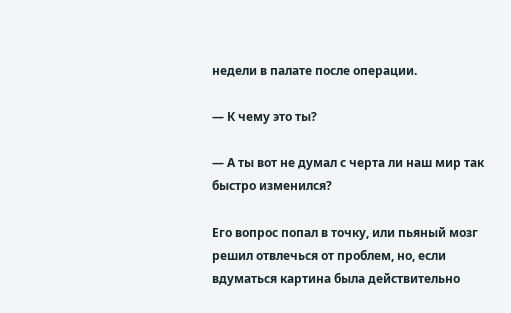недели в палате после операции.

— К чему это ты?

— А ты вот не думал с черта ли наш мир так быстро изменился?

Его вопрос попал в точку, или пьяный мозг решил отвлечься от проблем, но, если вдуматься картина была действительно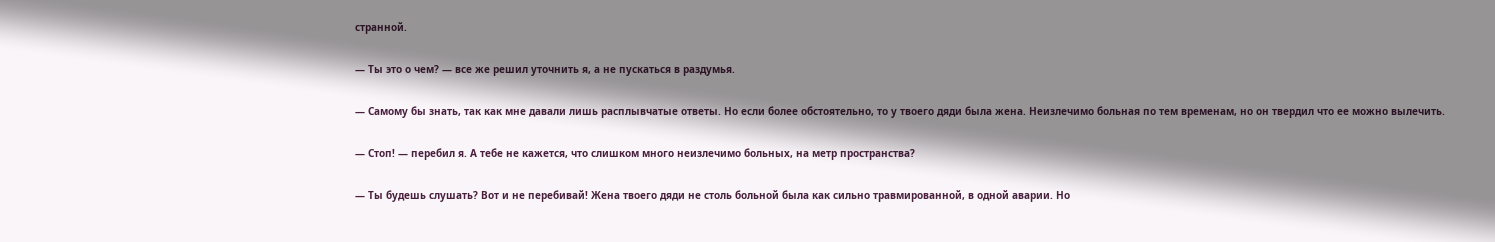странной.

— Ты это о чем? — все же решил уточнить я, а не пускаться в раздумья.

— Самому бы знать, так как мне давали лишь расплывчатые ответы. Но если более обстоятельно, то у твоего дяди была жена. Неизлечимо больная по тем временам, но он твердил что ее можно вылечить.

— Стоп! — перебил я. А тебе не кажется, что слишком много неизлечимо больных, на метр пространства?

— Ты будешь слушать? Вот и не перебивай! Жена твоего дяди не столь больной была как сильно травмированной, в одной аварии. Но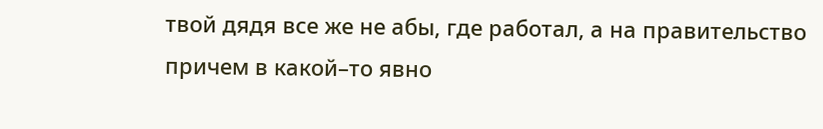твой дядя все же не абы, где работал, а на правительство причем в какой–то явно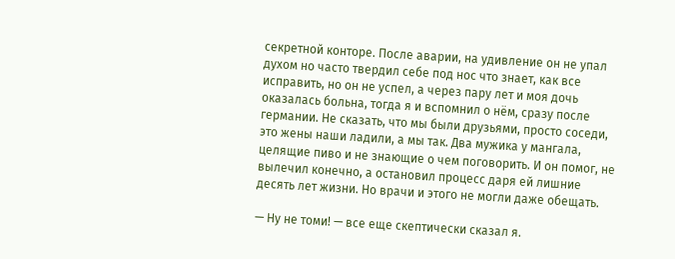секретной конторе. После аварии, на удивление он не упал духом но часто твердил себе под нос что знает, как все исправить, но он не успел, а через пару лет и моя дочь оказалась больна, тогда я и вспомнил о нём, сразу после германии. Не сказать, что мы были друзьями, просто соседи, это жены наши ладили, а мы так. Два мужика у мангала, целящие пиво и не знающие о чем поговорить. И он помог, не вылечил конечно, а остановил процесс даря ей лишние десять лет жизни. Но врачи и этого не могли даже обещать.

— Ну не томи! — все еще скептически сказал я.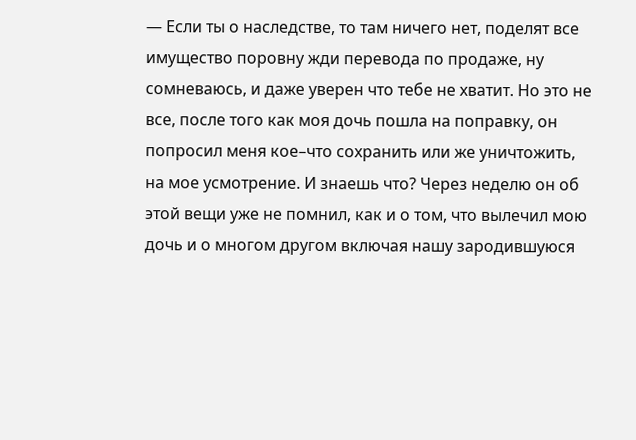— Если ты о наследстве, то там ничего нет, поделят все имущество поровну жди перевода по продаже, ну сомневаюсь, и даже уверен что тебе не хватит. Но это не все, после того как моя дочь пошла на поправку, он попросил меня кое–что сохранить или же уничтожить, на мое усмотрение. И знаешь что? Через неделю он об этой вещи уже не помнил, как и о том, что вылечил мою дочь и о многом другом включая нашу зародившуюся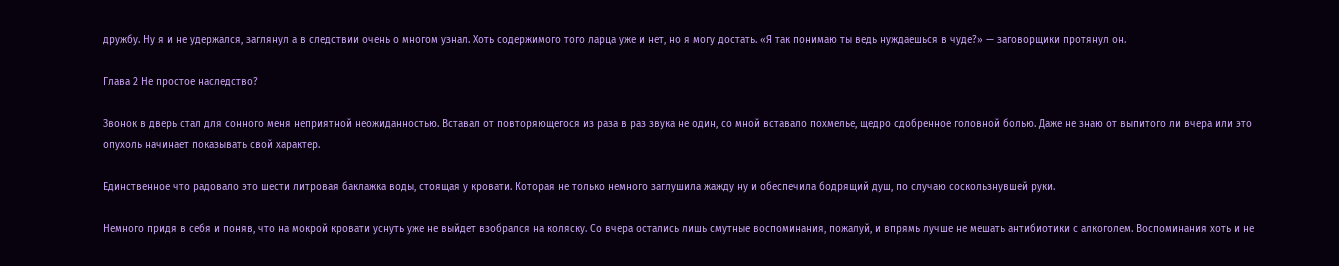дружбу. Ну я и не удержался, заглянул а в следствии очень о многом узнал. Хоть содержимого того ларца уже и нет, но я могу достать. «Я так понимаю ты ведь нуждаешься в чуде?» — заговорщики протянул он.

Глава 2 Не простое наследство?

Звонок в дверь стал для сонного меня неприятной неожиданностью. Вставал от повторяющегося из раза в раз звука не один, со мной вставало похмелье, щедро сдобренное головной болью. Даже не знаю от выпитого ли вчера или это опухоль начинает показывать свой характер.

Единственное что радовало это шести литровая баклажка воды, стоящая у кровати. Которая не только немного заглушила жажду ну и обеспечила бодрящий душ, по случаю соскользнувшей руки.

Немного придя в себя и поняв, что на мокрой кровати уснуть уже не выйдет взобрался на коляску. Со вчера остались лишь смутные воспоминания, пожалуй, и впрямь лучше не мешать антибиотики с алкоголем. Воспоминания хоть и не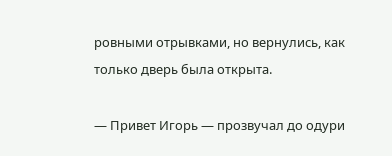ровными отрывками, но вернулись, как только дверь была открыта.

— Привет Игорь — прозвучал до одури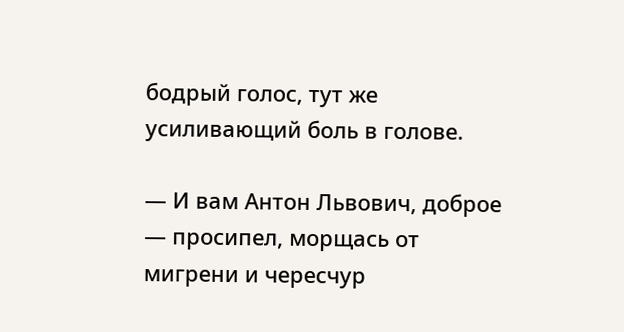бодрый голос, тут же усиливающий боль в голове.

— И вам Антон Львович, доброе — просипел, морщась от мигрени и чересчур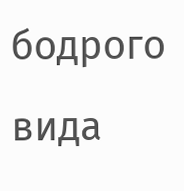бодрого вида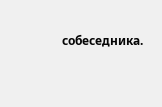собеседника.